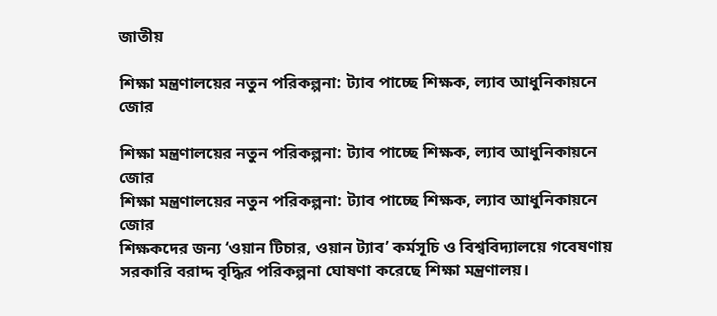জাতীয়

শিক্ষা মন্ত্রণালয়ের নতুন পরিকল্পনা: ট্যাব পাচ্ছে শিক্ষক, ল্যাব আধুনিকায়নে জোর

শিক্ষা মন্ত্রণালয়ের নতুন পরিকল্পনা: ট্যাব পাচ্ছে শিক্ষক, ল্যাব আধুনিকায়নে জোর
শিক্ষা মন্ত্রণালয়ের নতুন পরিকল্পনা: ট্যাব পাচ্ছে শিক্ষক, ল্যাব আধুনিকায়নে জোর
শিক্ষকদের জন্য ‘ওয়ান টিচার, ওয়ান ট্যাব’ কর্মসূচি ও বিশ্ববিদ্যালয়ে গবেষণায় সরকারি বরাদ্দ বৃদ্ধির পরিকল্পনা ঘোষণা করেছে শিক্ষা মন্ত্রণালয়।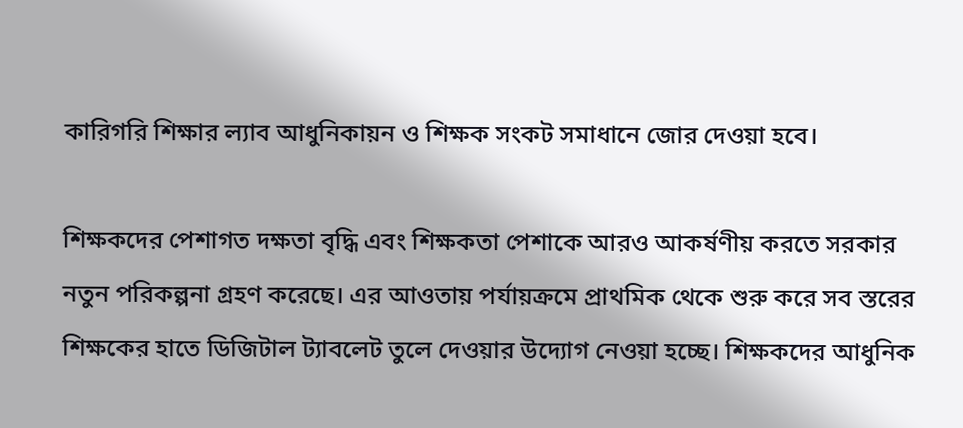কারিগরি শিক্ষার ল্যাব আধুনিকায়ন ও শিক্ষক সংকট সমাধানে জোর দেওয়া হবে।

শিক্ষকদের পেশাগত দক্ষতা বৃদ্ধি এবং শিক্ষকতা পেশাকে আরও আকর্ষণীয় করতে সরকার নতুন পরিকল্পনা গ্রহণ করেছে। এর আওতায় পর্যায়ক্রমে প্রাথমিক থেকে শুরু করে সব স্তরের শিক্ষকের হাতে ডিজিটাল ট্যাবলেট তুলে দেওয়ার উদ্যোগ নেওয়া হচ্ছে। শিক্ষকদের আধুনিক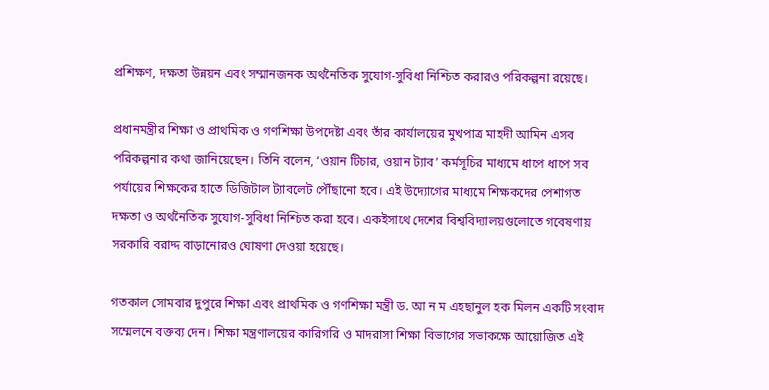প্রশিক্ষণ, দক্ষতা উন্নয়ন এবং সম্মানজনক অর্থনৈতিক সুযোগ-সুবিধা নিশ্চিত করারও পরিকল্পনা রয়েছে।

প্রধানমন্ত্রীর শিক্ষা ও প্রাথমিক ও গণশিক্ষা উপদেষ্টা এবং তাঁর কার্যালয়ের মুখপাত্র মাহদী আমিন এসব পরিকল্পনার কথা জানিয়েছেন। তিনি বলেন, ‘ওয়ান টিচার, ওয়ান ট্যাব’ কর্মসূচির মাধ্যমে ধাপে ধাপে সব পর্যায়ের শিক্ষকের হাতে ডিজিটাল ট্যাবলেট পৌঁছানো হবে। এই উদ্যোগের মাধ্যমে শিক্ষকদের পেশাগত দক্ষতা ও অর্থনৈতিক সুযোগ-সুবিধা নিশ্চিত করা হবে। একইসাথে দেশের বিশ্ববিদ্যালয়গুলোতে গবেষণায় সরকারি বরাদ্দ বাড়ানোরও ঘোষণা দেওয়া হয়েছে।

গতকাল সোমবার দুপুরে শিক্ষা এবং প্রাথমিক ও গণশিক্ষা মন্ত্রী ড. আ ন ম এহছানুল হক মিলন একটি সংবাদ সম্মেলনে বক্তব্য দেন। শিক্ষা মন্ত্রণালয়ের কারিগরি ও মাদরাসা শিক্ষা বিভাগের সভাকক্ষে আয়োজিত এই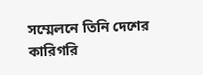সম্মেলনে তিনি দেশের কারিগরি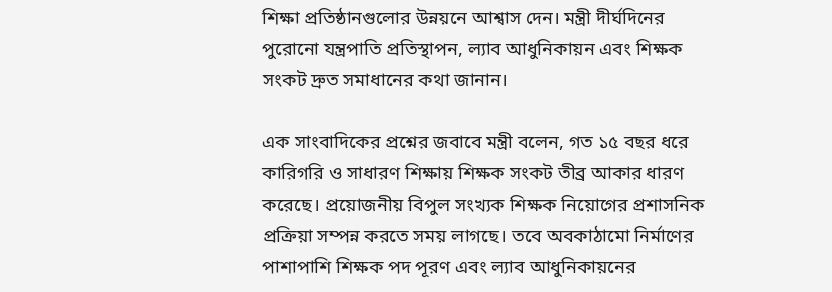শিক্ষা প্রতিষ্ঠানগুলোর উন্নয়নে আশ্বাস দেন। মন্ত্রী দীর্ঘদিনের পুরোনো যন্ত্রপাতি প্রতিস্থাপন, ল্যাব আধুনিকায়ন এবং শিক্ষক সংকট দ্রুত সমাধানের কথা জানান।

এক সাংবাদিকের প্রশ্নের জবাবে মন্ত্রী বলেন, গত ১৫ বছর ধরে কারিগরি ও সাধারণ শিক্ষায় শিক্ষক সংকট তীব্র আকার ধারণ করেছে। প্রয়োজনীয় বিপুল সংখ্যক শিক্ষক নিয়োগের প্রশাসনিক প্রক্রিয়া সম্পন্ন করতে সময় লাগছে। তবে অবকাঠামো নির্মাণের পাশাপাশি শিক্ষক পদ পূরণ এবং ল্যাব আধুনিকায়নের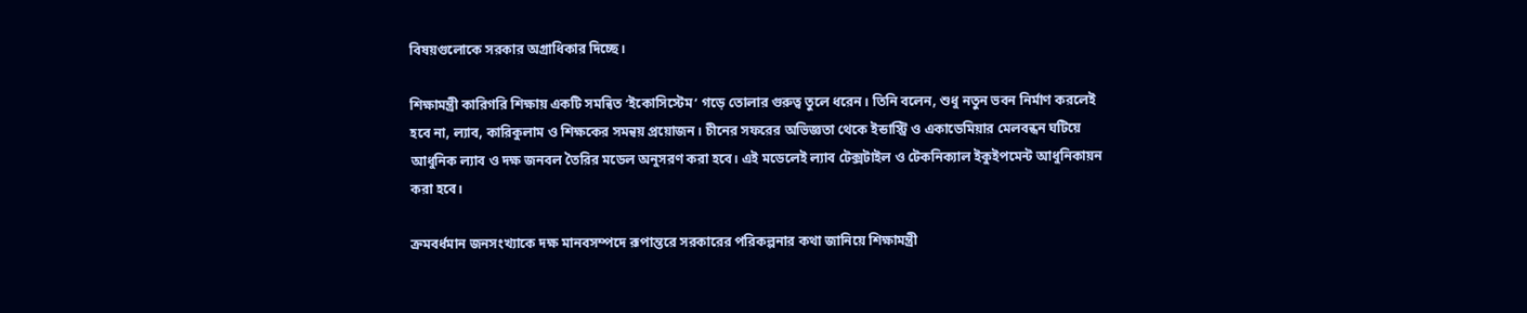বিষয়গুলোকে সরকার অগ্রাধিকার দিচ্ছে।

শিক্ষামন্ত্রী কারিগরি শিক্ষায় একটি সমন্বিত ‘ইকোসিস্টেম’ গড়ে তোলার গুরুত্ব তুলে ধরেন। তিনি বলেন, শুধু নতুন ভবন নির্মাণ করলেই হবে না, ল্যাব, কারিকুলাম ও শিক্ষকের সমন্বয় প্রয়োজন। চীনের সফরের অভিজ্ঞতা থেকে ইন্ডাস্ট্রি ও একাডেমিয়ার মেলবন্ধন ঘটিয়ে আধুনিক ল্যাব ও দক্ষ জনবল তৈরির মডেল অনুসরণ করা হবে। এই মডেলেই ল্যাব টেক্সটাইল ও টেকনিক্যাল ইকুইপমেন্ট আধুনিকায়ন করা হবে।

ক্রমবর্ধমান জনসংখ্যাকে দক্ষ মানবসম্পদে রূপান্তরে সরকারের পরিকল্পনার কথা জানিয়ে শিক্ষামন্ত্রী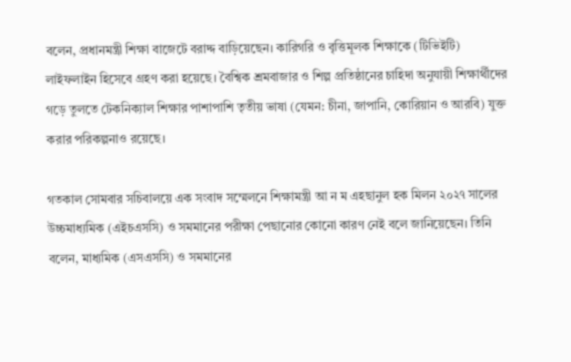বলেন, প্রধানমন্ত্রী শিক্ষা বাজেটে বরাদ্দ বাড়িয়েছেন। কারিগরি ও বৃত্তিমূলক শিক্ষাকে (টিভিইটি) লাইফলাইন হিসেবে গ্রহণ করা হয়েছে। বৈশ্বিক শ্রমবাজার ও শিল্প প্রতিষ্ঠানের চাহিদা অনুযায়ী শিক্ষার্থীদের গড়ে তুলতে টেকনিক্যাল শিক্ষার পাশাপাশি তৃতীয় ভাষা (যেমন: চীনা, জাপানি, কোরিয়ান ও আরবি) যুক্ত করার পরিকল্পনাও রয়েছে।

গতকাল সোমবার সচিবালয়ে এক সংবাদ সম্মেলনে শিক্ষামন্ত্রী আ ন ম এহছানুল হক মিলন ২০২৭ সালের উচ্চমাধ্যমিক (এইচএসসি) ও সমমানের পরীক্ষা পেছানোর কোনো কারণ নেই বলে জানিয়েছেন। তিনি বলেন, মাধ্যমিক (এসএসসি) ও সমমানের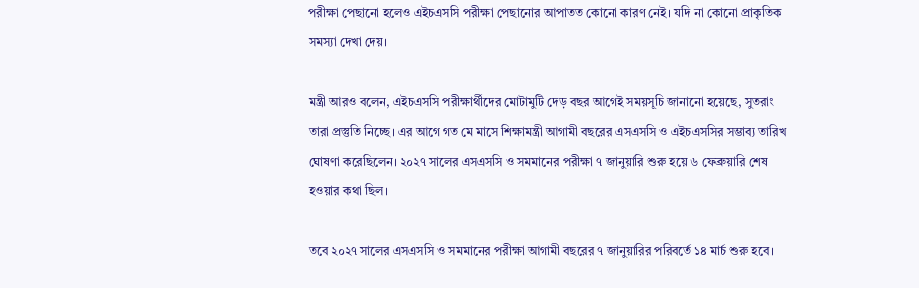পরীক্ষা পেছানো হলেও এইচএসসি পরীক্ষা পেছানোর আপাতত কোনো কারণ নেই। যদি না কোনো প্রাকৃতিক সমস্যা দেখা দেয়।

মন্ত্রী আরও বলেন, এইচএসসি পরীক্ষার্থীদের মোটামুটি দেড় বছর আগেই সময়সূচি জানানো হয়েছে, সুতরাং তারা প্রস্তুতি নিচ্ছে। এর আগে গত মে মাসে শিক্ষামন্ত্রী আগামী বছরের এসএসসি ও এইচএসসির সম্ভাব্য তারিখ ঘোষণা করেছিলেন। ২০২৭ সালের এসএসসি ও সমমানের পরীক্ষা ৭ জানুয়ারি শুরু হয়ে ৬ ফেব্রুয়ারি শেষ হওয়ার কথা ছিল।

তবে ২০২৭ সালের এসএসসি ও সমমানের পরীক্ষা আগামী বছরের ৭ জানুয়ারির পরিবর্তে ১৪ মার্চ শুরু হবে।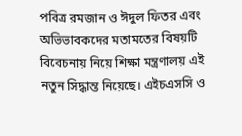পবিত্র রমজান ও ঈদুল ফিতর এবং অভিভাবকদের মতামতের বিষয়টি বিবেচনায় নিয়ে শিক্ষা মন্ত্রণালয় এই নতুন সিদ্ধান্ত নিয়েছে। এইচএসসি ও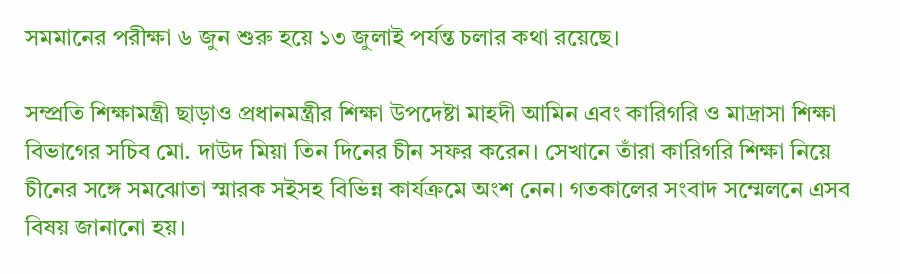সমমানের পরীক্ষা ৬ জুন শুরু হয়ে ১৩ জুলাই পর্যন্ত চলার কথা রয়েছে।

সম্প্রতি শিক্ষামন্ত্রী ছাড়াও প্রধানমন্ত্রীর শিক্ষা উপদেষ্টা মাহদী আমিন এবং কারিগরি ও মাদ্রাসা শিক্ষা বিভাগের সচিব মো. দাউদ মিয়া তিন দিনের চীন সফর করেন। সেখানে তাঁরা কারিগরি শিক্ষা নিয়ে চীনের সঙ্গে সমঝোতা স্মারক সইসহ বিভিন্ন কার্যক্রমে অংশ নেন। গতকালের সংবাদ সম্মেলনে এসব বিষয় জানানো হয়।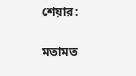শেয়ার:

মতামত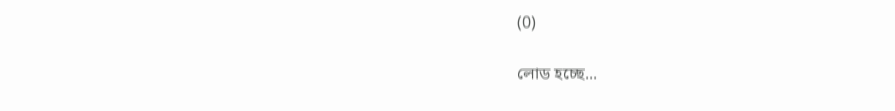(0)

লোড হচ্ছে...